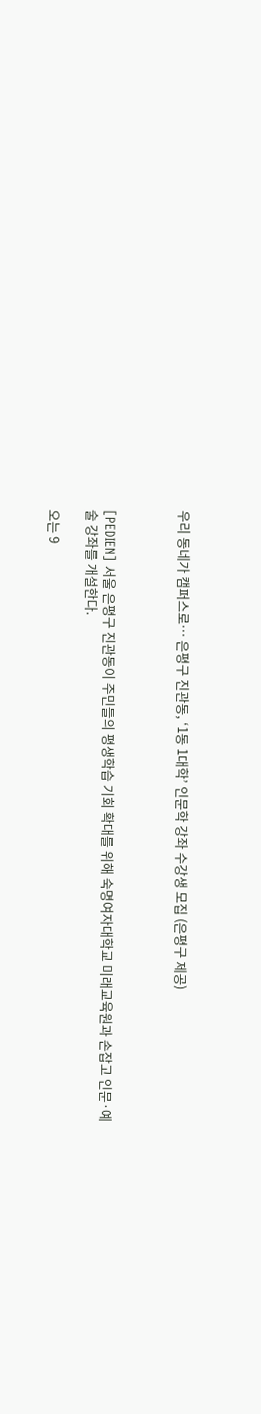우리 동네가 캠퍼스로… 은평구 진관동, ‘1동 1대학’ 인문학 강좌 수강생 모집 (은평구 제공)



[PEDIEN] 서울 은평구 진관동이 주민들의 평생학습 기회 확대를 위해 숙명여자대학교 미래교육원과 손잡고 인문·예술 강좌를 개설한다.

오는 9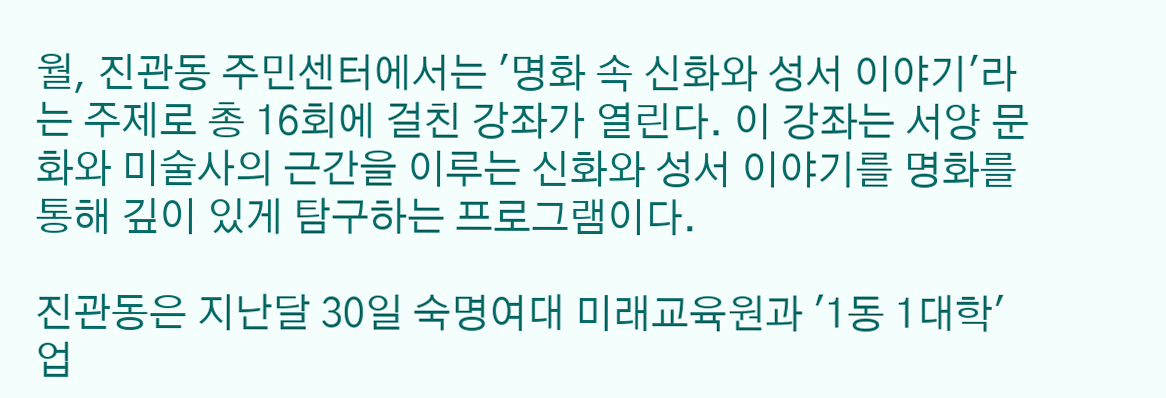월, 진관동 주민센터에서는 '명화 속 신화와 성서 이야기'라는 주제로 총 16회에 걸친 강좌가 열린다. 이 강좌는 서양 문화와 미술사의 근간을 이루는 신화와 성서 이야기를 명화를 통해 깊이 있게 탐구하는 프로그램이다.

진관동은 지난달 30일 숙명여대 미래교육원과 '1동 1대학' 업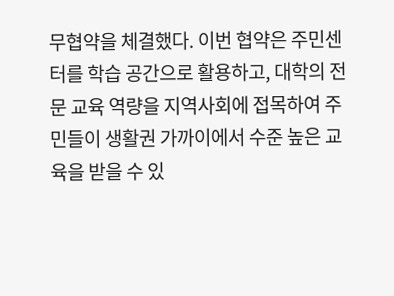무협약을 체결했다. 이번 협약은 주민센터를 학습 공간으로 활용하고, 대학의 전문 교육 역량을 지역사회에 접목하여 주민들이 생활권 가까이에서 수준 높은 교육을 받을 수 있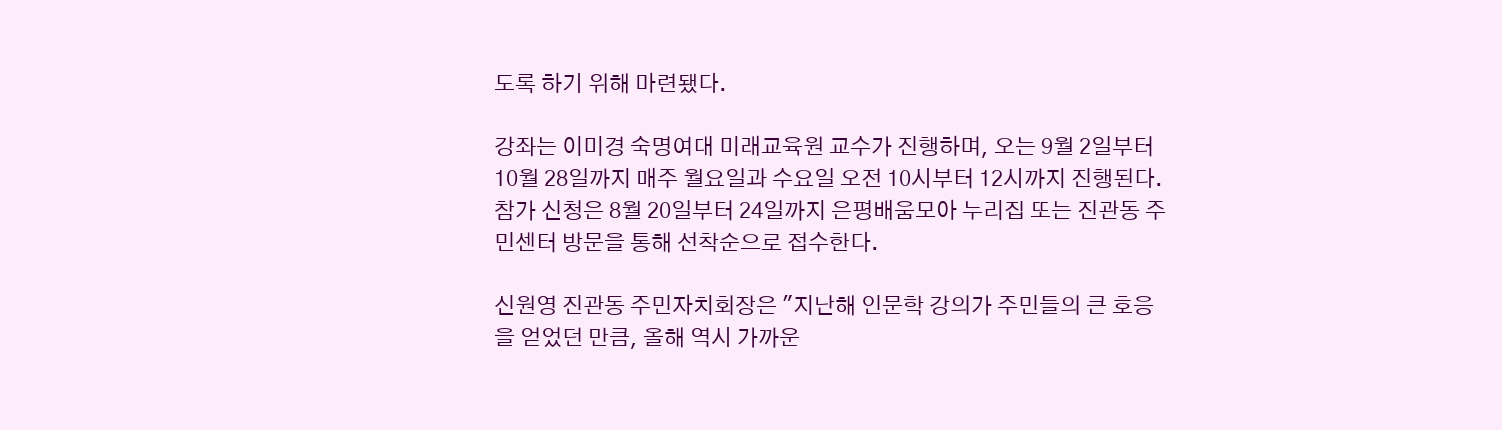도록 하기 위해 마련됐다.

강좌는 이미경 숙명여대 미래교육원 교수가 진행하며, 오는 9월 2일부터 10월 28일까지 매주 월요일과 수요일 오전 10시부터 12시까지 진행된다. 참가 신청은 8월 20일부터 24일까지 은평배움모아 누리집 또는 진관동 주민센터 방문을 통해 선착순으로 접수한다.

신원영 진관동 주민자치회장은 "지난해 인문학 강의가 주민들의 큰 호응을 얻었던 만큼, 올해 역시 가까운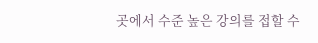곳에서 수준 높은 강의를 접할 수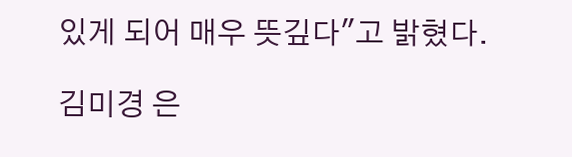있게 되어 매우 뜻깊다"고 밝혔다.

김미경 은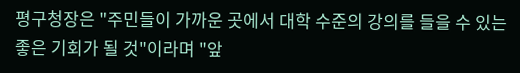평구청장은 "주민들이 가까운 곳에서 대학 수준의 강의를 들을 수 있는 좋은 기회가 될 것"이라며 "앞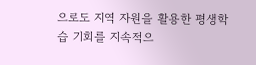으로도 지역 자원을 활용한 평생학습 기회를 지속적으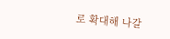로 확대해 나갈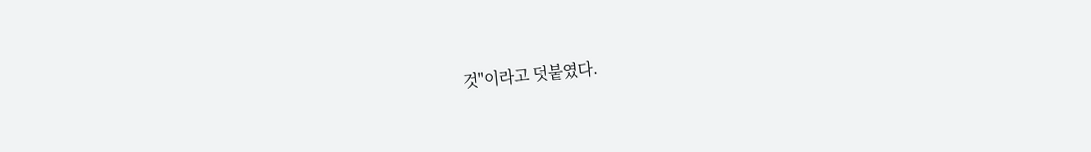것"이라고 덧붙였다.